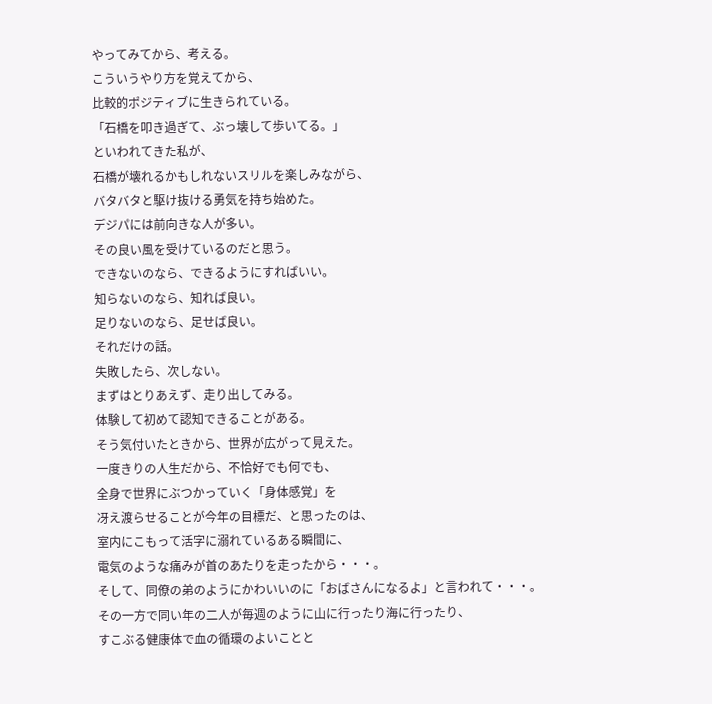やってみてから、考える。
こういうやり方を覚えてから、
比較的ポジティブに生きられている。
「石橋を叩き過ぎて、ぶっ壊して歩いてる。」
といわれてきた私が、
石橋が壊れるかもしれないスリルを楽しみながら、
バタバタと駆け抜ける勇気を持ち始めた。
デジパには前向きな人が多い。
その良い風を受けているのだと思う。
できないのなら、できるようにすればいい。
知らないのなら、知れば良い。
足りないのなら、足せば良い。
それだけの話。
失敗したら、次しない。
まずはとりあえず、走り出してみる。
体験して初めて認知できることがある。
そう気付いたときから、世界が広がって見えた。
一度きりの人生だから、不恰好でも何でも、
全身で世界にぶつかっていく「身体感覚」を
冴え渡らせることが今年の目標だ、と思ったのは、
室内にこもって活字に溺れているある瞬間に、
電気のような痛みが首のあたりを走ったから・・・。
そして、同僚の弟のようにかわいいのに「おばさんになるよ」と言われて・・・。
その一方で同い年の二人が毎週のように山に行ったり海に行ったり、
すこぶる健康体で血の循環のよいことと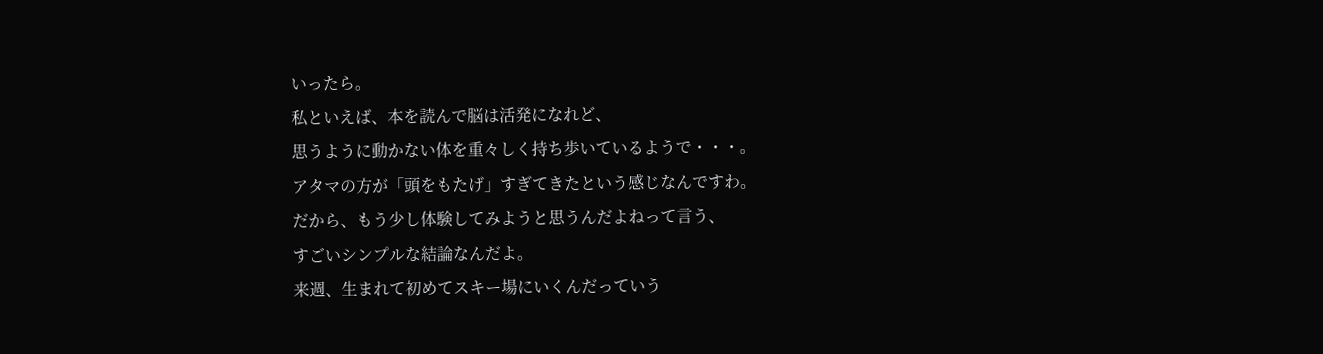いったら。
私といえば、本を読んで脳は活発になれど、
思うように動かない体を重々しく持ち歩いているようで・・・。
アタマの方が「頭をもたげ」すぎてきたという感じなんですわ。
だから、もう少し体験してみようと思うんだよねって言う、
すごいシンプルな結論なんだよ。
来週、生まれて初めてスキー場にいくんだっていう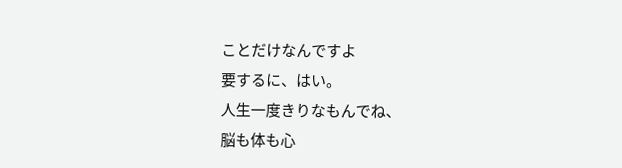ことだけなんですよ
要するに、はい。
人生一度きりなもんでね、
脳も体も心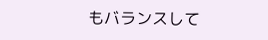もバランスして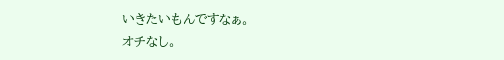いきたいもんですなぁ。
オチなし。